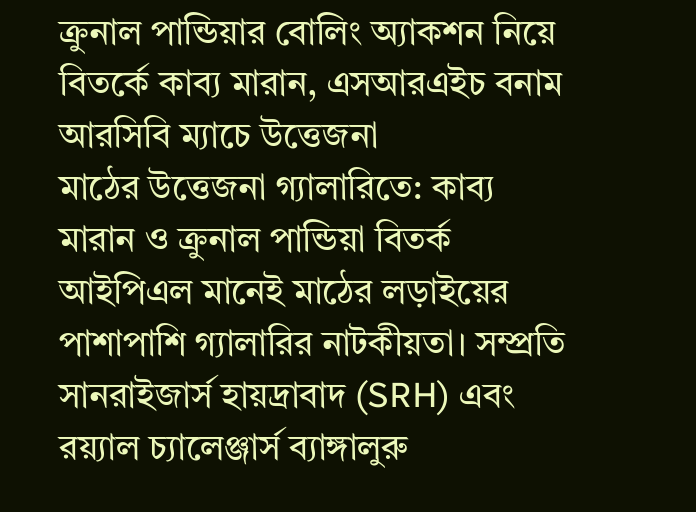ক্রুনাল পান্ডিয়ার বোলিং অ্যাকশন নিয়ে বিতর্কে কাব্য মারান, এসআরএইচ বনাম আরসিবি ম্যাচে উত্তেজনা
মাঠের উত্তেজনা গ্যালারিতে: কাব্য মারান ও ক্রুনাল পান্ডিয়া বিতর্ক
আইপিএল মানেই মাঠের লড়াইয়ের পাশাপাশি গ্যালারির নাটকীয়তা। সম্প্রতি সানরাইজার্স হায়দ্রাবাদ (SRH) এবং রয়্যাল চ্যালেঞ্জার্স ব্যাঙ্গালুরু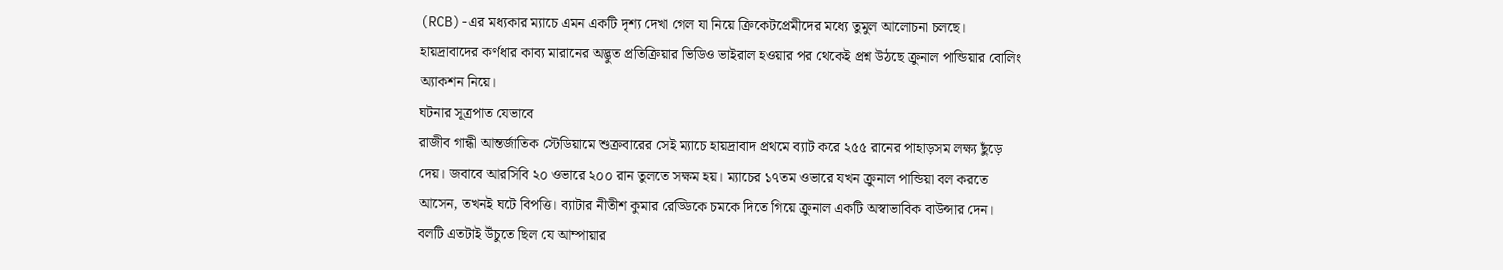(RCB)-এর মধ্যকার ম্যাচে এমন একটি দৃশ্য দেখা গেল যা নিয়ে ক্রিকেটপ্রেমীদের মধ্যে তুমুল আলোচনা চলছে। হায়দ্রাবাদের কর্ণধার কাব্য মারানের অদ্ভুত প্রতিক্রিয়ার ভিডিও ভাইরাল হওয়ার পর থেকেই প্রশ্ন উঠছে ক্রুনাল পান্ডিয়ার বোলিং অ্যাকশন নিয়ে।
ঘটনার সূত্রপাত যেভাবে
রাজীব গান্ধী আন্তর্জাতিক স্টেডিয়ামে শুক্রবারের সেই ম্যাচে হায়দ্রাবাদ প্রথমে ব্যাট করে ২৫৫ রানের পাহাড়সম লক্ষ্য ছুঁড়ে দেয়। জবাবে আরসিবি ২০ ওভারে ২০০ রান তুলতে সক্ষম হয়। ম্যাচের ১৭তম ওভারে যখন ক্রুনাল পান্ডিয়া বল করতে আসেন, তখনই ঘটে বিপত্তি। ব্যাটার নীতীশ কুমার রেড্ডিকে চমকে দিতে গিয়ে ক্রুনাল একটি অস্বাভাবিক বাউন্সার দেন। বলটি এতটাই উঁচুতে ছিল যে আম্পায়ার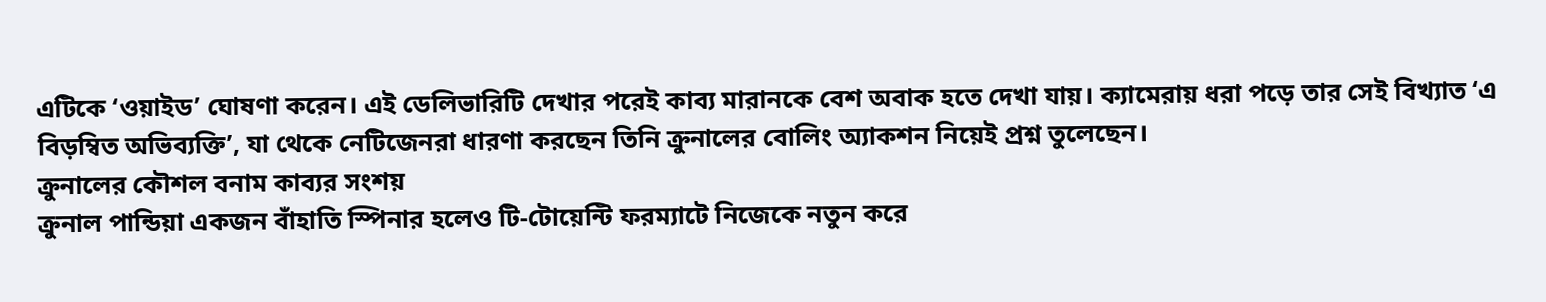এটিকে ‘ওয়াইড’ ঘোষণা করেন। এই ডেলিভারিটি দেখার পরেই কাব্য মারানকে বেশ অবাক হতে দেখা যায়। ক্যামেরায় ধরা পড়ে তার সেই বিখ্যাত ‘এ বিড়ম্বিত অভিব্যক্তি’, যা থেকে নেটিজেনরা ধারণা করছেন তিনি ক্রুনালের বোলিং অ্যাকশন নিয়েই প্রশ্ন তুলেছেন।
ক্রুনালের কৌশল বনাম কাব্যর সংশয়
ক্রুনাল পান্ডিয়া একজন বাঁহাতি স্পিনার হলেও টি-টোয়েন্টি ফরম্যাটে নিজেকে নতুন করে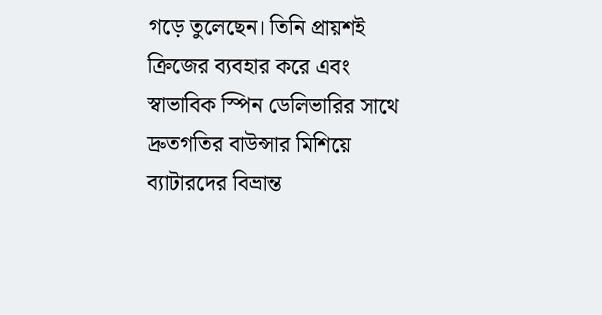গড়ে তুলেছেন। তিনি প্রায়শই ক্রিজের ব্যবহার করে এবং স্বাভাবিক স্পিন ডেলিভারির সাথে দ্রুতগতির বাউন্সার মিশিয়ে ব্যাটারদের বিভ্রান্ত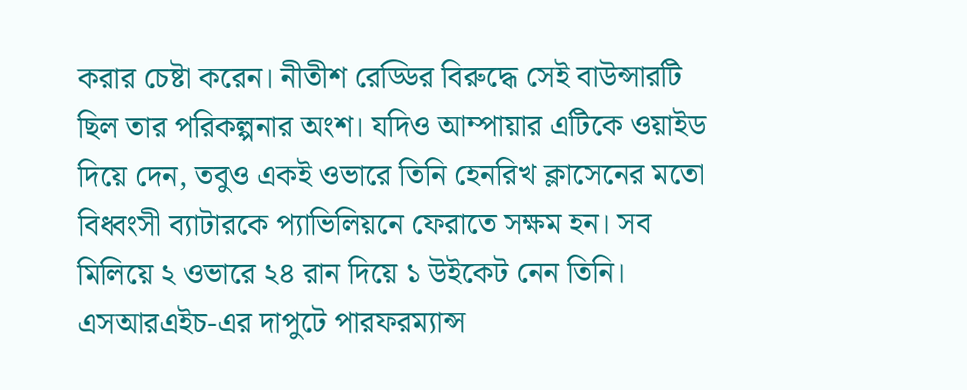করার চেষ্টা করেন। নীতীশ রেড্ডির বিরুদ্ধে সেই বাউন্সারটি ছিল তার পরিকল্পনার অংশ। যদিও আম্পায়ার এটিকে ওয়াইড দিয়ে দেন, তবুও একই ওভারে তিনি হেনরিখ ক্লাসেনের মতো বিধ্বংসী ব্যাটারকে প্যাভিলিয়নে ফেরাতে সক্ষম হন। সব মিলিয়ে ২ ওভারে ২৪ রান দিয়ে ১ উইকেট নেন তিনি।
এসআরএইচ-এর দাপুটে পারফরম্যান্স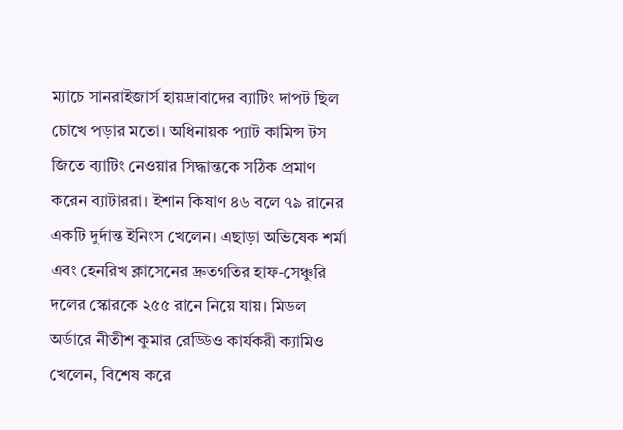ম্যাচে সানরাইজার্স হায়দ্রাবাদের ব্যাটিং দাপট ছিল চোখে পড়ার মতো। অধিনায়ক প্যাট কামিন্স টস জিতে ব্যাটিং নেওয়ার সিদ্ধান্তকে সঠিক প্রমাণ করেন ব্যাটাররা। ইশান কিষাণ ৪৬ বলে ৭৯ রানের একটি দুর্দান্ত ইনিংস খেলেন। এছাড়া অভিষেক শর্মা এবং হেনরিখ ক্লাসেনের দ্রুতগতির হাফ-সেঞ্চুরি দলের স্কোরকে ২৫৫ রানে নিয়ে যায়। মিডল অর্ডারে নীতীশ কুমার রেড্ডিও কার্যকরী ক্যামিও খেলেন, বিশেষ করে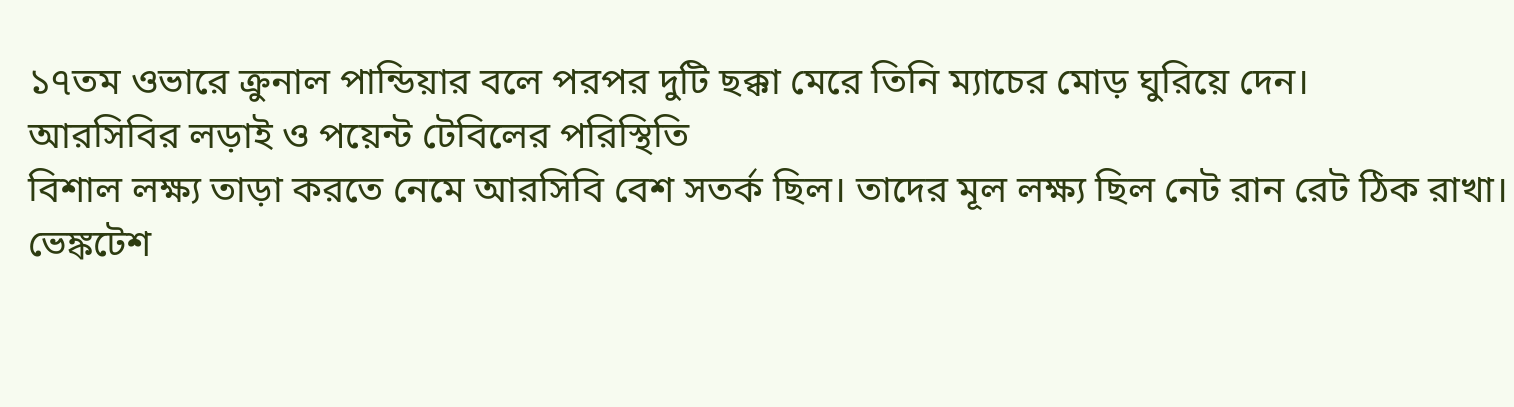১৭তম ওভারে ক্রুনাল পান্ডিয়ার বলে পরপর দুটি ছক্কা মেরে তিনি ম্যাচের মোড় ঘুরিয়ে দেন।
আরসিবির লড়াই ও পয়েন্ট টেবিলের পরিস্থিতি
বিশাল লক্ষ্য তাড়া করতে নেমে আরসিবি বেশ সতর্ক ছিল। তাদের মূল লক্ষ্য ছিল নেট রান রেট ঠিক রাখা। ভেঙ্কটেশ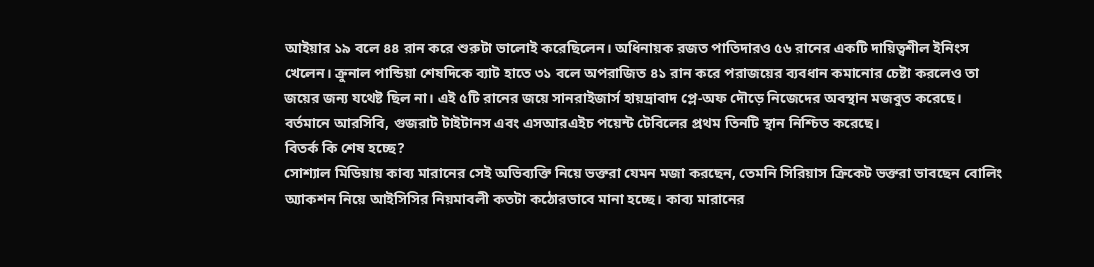আইয়ার ১৯ বলে ৪৪ রান করে শুরুটা ভালোই করেছিলেন। অধিনায়ক রজত পাতিদারও ৫৬ রানের একটি দায়িত্বশীল ইনিংস খেলেন। ক্রুনাল পান্ডিয়া শেষদিকে ব্যাট হাতে ৩১ বলে অপরাজিত ৪১ রান করে পরাজয়ের ব্যবধান কমানোর চেষ্টা করলেও তা জয়ের জন্য যথেষ্ট ছিল না। এই ৫টি রানের জয়ে সানরাইজার্স হায়দ্রাবাদ প্লে-অফ দৌড়ে নিজেদের অবস্থান মজবুত করেছে। বর্তমানে আরসিবি, গুজরাট টাইটানস এবং এসআরএইচ পয়েন্ট টেবিলের প্রথম তিনটি স্থান নিশ্চিত করেছে।
বিতর্ক কি শেষ হচ্ছে?
সোশ্যাল মিডিয়ায় কাব্য মারানের সেই অভিব্যক্তি নিয়ে ভক্তরা যেমন মজা করছেন, তেমনি সিরিয়াস ক্রিকেট ভক্তরা ভাবছেন বোলিং অ্যাকশন নিয়ে আইসিসির নিয়মাবলী কতটা কঠোরভাবে মানা হচ্ছে। কাব্য মারানের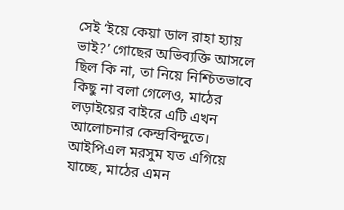সেই ‘ইয়ে কেয়া ডাল রাহা হ্যায় ভাই?’ গোছের অভিব্যক্তি আসলে ছিল কি না, তা নিয়ে নিশ্চিতভাবে কিছু না বলা গেলেও, মাঠের লড়াইয়ের বাইরে এটি এখন আলোচনার কেন্দ্রবিন্দুতে। আইপিএল মরসুম যত এগিয়ে যাচ্ছে, মাঠের এমন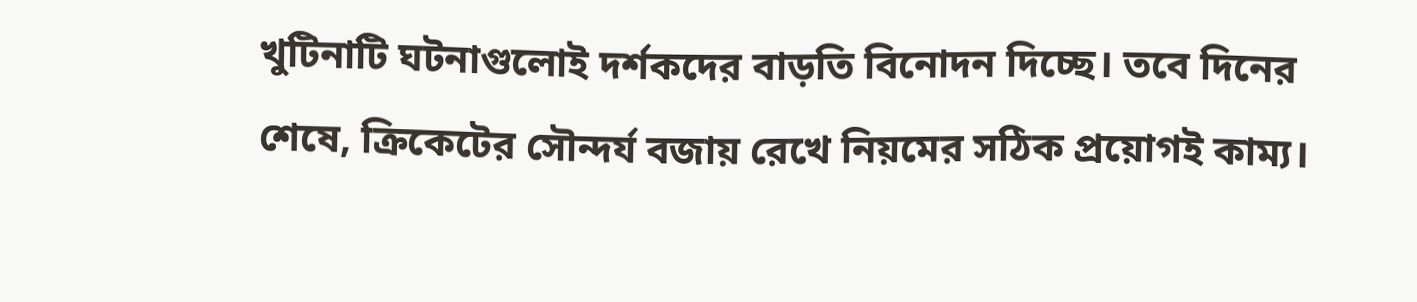খুটিনাটি ঘটনাগুলোই দর্শকদের বাড়তি বিনোদন দিচ্ছে। তবে দিনের শেষে, ক্রিকেটের সৌন্দর্য বজায় রেখে নিয়মের সঠিক প্রয়োগই কাম্য।